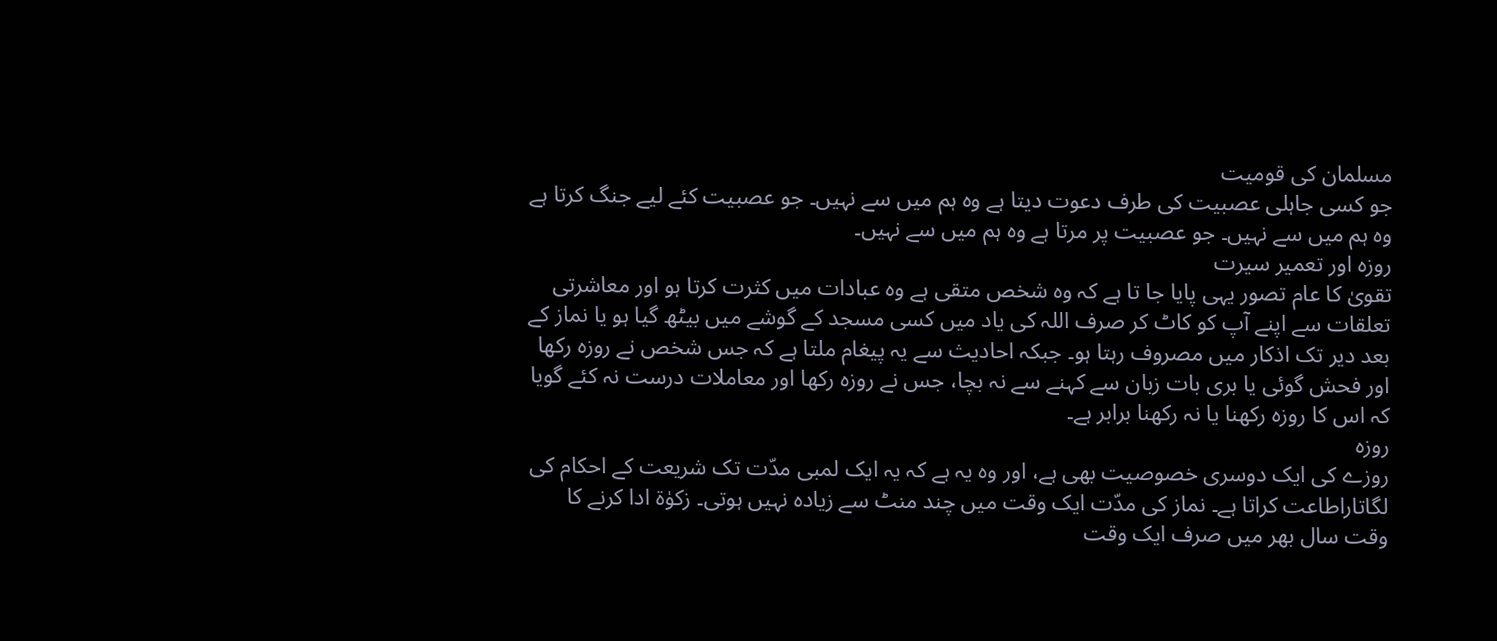مسلمان کی قومیت
جو کسی جاہلی عصبیت کی طرف دعوت دیتا ہے وہ ہم میں سے نہیں۔ جو عصبیت کئے لیے جنگ کرتا ہے وہ ہم میں سے نہیں۔ جو عصبیت پر مرتا ہے وہ ہم میں سے نہیں۔
روزہ اور تعمیر سیرت
تقویٰ کا عام تصور یہی پایا جا تا ہے کہ وہ شخص متقی ہے وہ عبادات میں کثرت کرتا ہو اور معاشرتی تعلقات سے اپنے آپ کو کاٹ کر صرف اللہ کی یاد میں کسی مسجد کے گوشے میں بیٹھ گیا ہو یا نماز کے بعد دیر تک اذکار میں مصروف رہتا ہو۔ جبکہ احادیث سے یہ پیغام ملتا ہے کہ جس شخص نے روزہ رکھا اور فحش گوئی یا بری بات زبان سے کہنے سے نہ بچا، جس نے روزہ رکھا اور معاملات درست نہ کئے گویا کہ اس کا روزہ رکھنا یا نہ رکھنا برابر ہے۔
روزہ
روزے کی ایک دوسری خصوصیت بھی ہے، اور وہ یہ ہے کہ یہ ایک لمبی مدّت تک شریعت کے احکام کی لگاتاراطاعت کراتا ہے۔ نماز کی مدّت ایک وقت میں چند منٹ سے زیادہ نہیں ہوتی۔ زکوٰۃ ادا کرنے کا وقت سال بھر میں صرف ایک وقت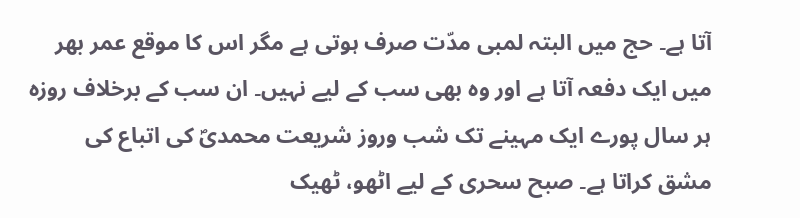آتا ہے۔ حج میں البتہ لمبی مدّت صرف ہوتی ہے مگر اس کا موقع عمر بھر میں ایک دفعہ آتا ہے اور وہ بھی سب کے لیے نہیں۔ ان سب کے برخلاف روزہ ہر سال پورے ایک مہینے تک شب وروز شریعت محمدیؐ کی اتباع کی مشق کراتا ہے۔ صبح سحری کے لیے اٹھو، ٹھیک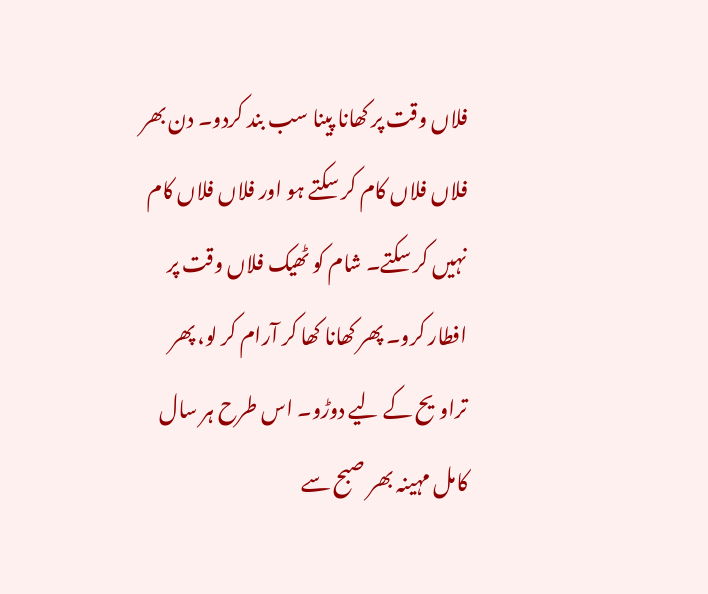فلاں وقت پر کھانا پینا سب بند کردو۔ دن بھر فلاں فلاں کام کر سکتے ہو اور فلاں فلاں کام نہیں کر سکتے۔ شام کو ٹھیک فلاں وقت پر افطار کرو۔ پھر کھانا کھا کر آرام کر لو، پھر تراویح کے لیے دوڑو۔ اس طرح ہر سال کامل مہینہ بھر صبح سے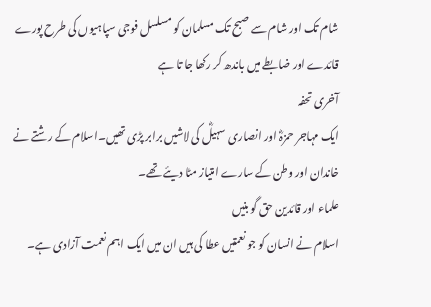شام تک اور شام سے صبح تک مسلمان کو مسلسل فوجی سپاہیوں کی طرح پورے قائدے اور ضابطے میں باندھ کر رکھا جا تا ہے
آخری تحفہ
ایک مہاجر حمزہؓ اور انصاری سہیلؓ کی لاشیں برابر پڑی تھیں۔اسلام کے رشتے نے خاندان اور وطن کے سارے امتیاز مٹا دیئے تھے۔
علماء اور قائدین حق گو بنیں
اسلام نے انسان کو جو نعمتیں عطا کی ہیں ان میں ایک اہم نعمت آزادی ہے۔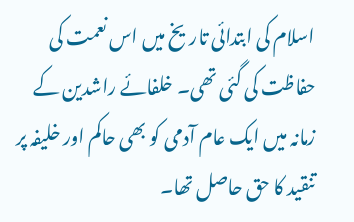اسلام کی ابتدائی تاریخ میں اس نعمت کی حفاظت کی گئی تھی۔ خلفائے راشدین کے زمانہ میں ایک عام آدمی کو بھی حاکم اور خلیفہ پر تنقید کا حق حاصل تھا۔